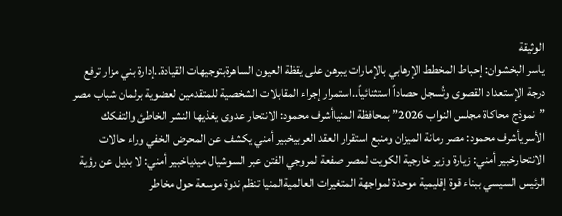الوثيقة
ياسر البخشوان: إحباط المخطط الإرهابي بالإمارات يبرهن على يقظة العيون الساهرةبتوجيهات القيادة..إدارة بني مزار ترفع درجة الإستعداد القصوى وتُسجل حصاداً استثنائياً..استمرار إجراء المقابلات الشخصية للمتقدمين لعضوية برلمان شباب مصر ”نموذج محاكاة مجلس النواب 2026” بمحافظة المنياأشرف محمود: الانتحار عدوى يغذيها النشر الخاطئ والتفكك الأسريأشرف محمود: مصر رمانة الميزان ومنبع استقرار العقد العربيخبير أمني يكشف عن المحرض الخفي وراء حالات الانتحارخبير أمني: زيارة وزير خارجية الكويت لمصر صفعة لمروجي الفتن عبر السوشيال ميدياخبير أمني: لا بديل عن رؤية الرئيس السيسي ببناء قوة إقليمية موحدة لمواجهة المتغيرات العالميةالمنيا تنظم ندوة موسعة حول مخاطر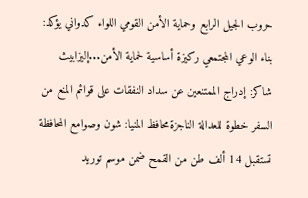حروب الجيل الرابع وحماية الأمن القومي اللواء كدواني يؤكد: بناء الوعي المجتمعي ركيزة أساسية لحماية الأمن...إليزابيث شاكر: إدراج الممتنعين عن سداد النفقات على قوائم المنع من السفر خطوة للعدالة الناجزةمحافظ المنيا: شون وصوامع المحافظة تستقبل 14 ألف طن من القمح ضمن موسم توريد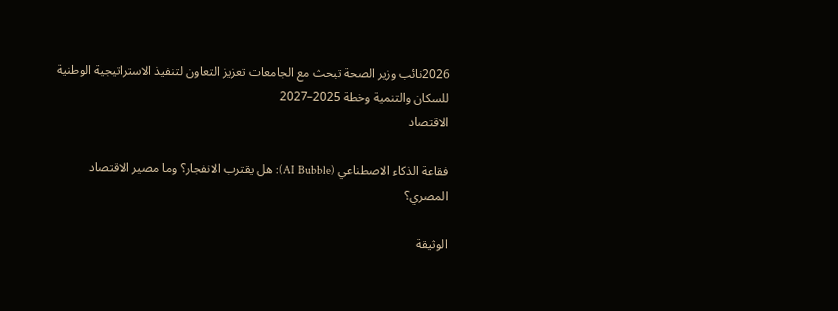2026نائب وزير الصحة تبحث مع الجامعات تعزيز التعاون لتنفيذ الاستراتيجية الوطنية للسكان والتنمية وخطة 2025–2027
الاقتصاد

فقاعة الذكاء الاصطناعي (AI Bubble): هل يقترب الانفجار؟ وما مصير الاقتصاد المصري؟

الوثيقة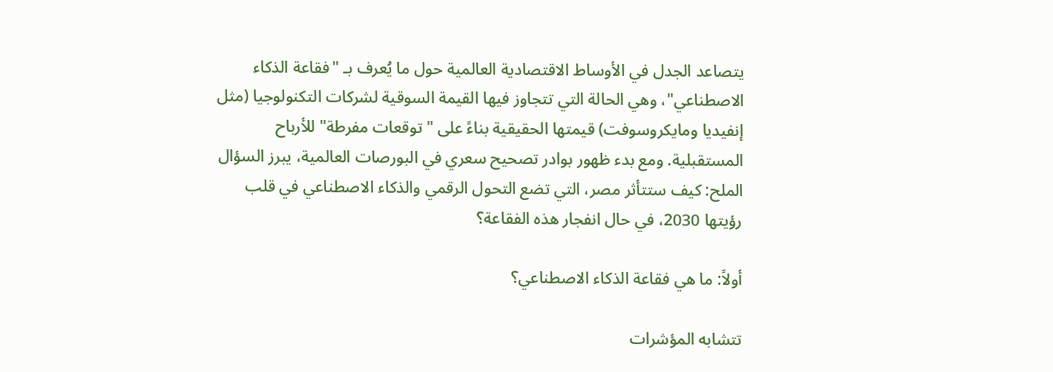يتصاعد الجدل في الأوساط الاقتصادية العالمية حول ما يُعرف بـ "فقاعة الذكاء الاصطناعي"، وهي الحالة التي تتجاوز فيها القيمة السوقية لشركات التكنولوجيا (مثل إنفيديا ومايكروسوفت) قيمتها الحقيقية بناءً على "توقعات مفرطة" للأرباح المستقبلية. ومع بدء ظهور بوادر تصحيح سعري في البورصات العالمية، يبرز السؤال الملح: كيف ستتأثر مصر، التي تضع التحول الرقمي والذكاء الاصطناعي في قلب رؤيتها 2030، في حال انفجار هذه الفقاعة؟

أولاً: ما هي فقاعة الذكاء الاصطناعي؟

تتشابه المؤشرات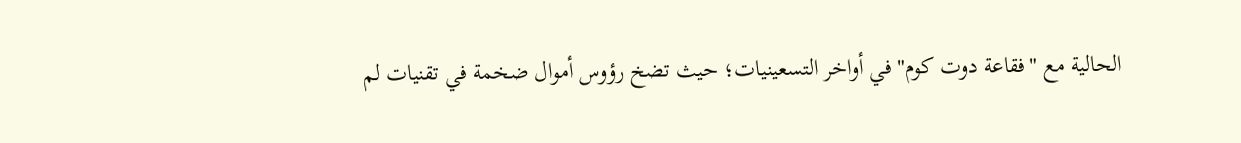الحالية مع "فقاعة دوت كوم" في أواخر التسعينيات؛ حيث تضخ رؤوس أموال ضخمة في تقنيات لم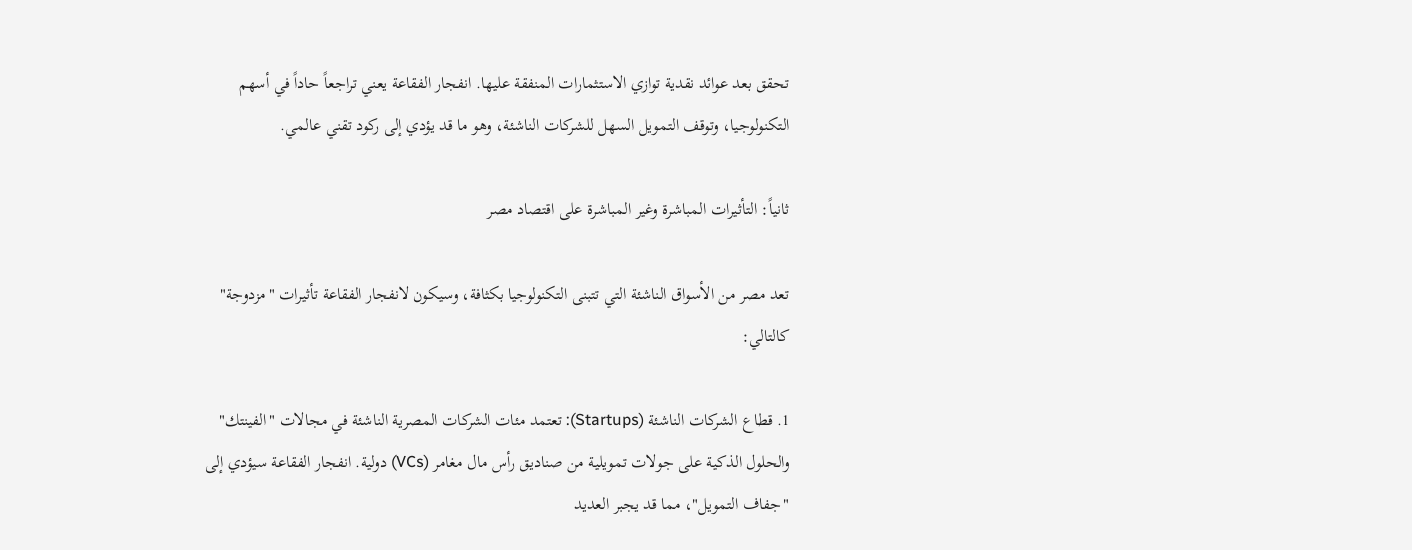تحقق بعد عوائد نقدية توازي الاستثمارات المنفقة عليها. انفجار الفقاعة يعني تراجعاً حاداً في أسهم التكنولوجيا، وتوقف التمويل السهل للشركات الناشئة، وهو ما قد يؤدي إلى ركود تقني عالمي.

ثانياً: التأثيرات المباشرة وغير المباشرة على اقتصاد مصر

تعد مصر من الأسواق الناشئة التي تتبنى التكنولوجيا بكثافة، وسيكون لانفجار الفقاعة تأثيرات "مزدوجة" كالتالي:

1. قطاع الشركات الناشئة (Startups): تعتمد مئات الشركات المصرية الناشئة في مجالات "الفينتك" والحلول الذكية على جولات تمويلية من صناديق رأس مال مغامر (VCs) دولية. انفجار الفقاعة سيؤدي إلى "جفاف التمويل"، مما قد يجبر العديد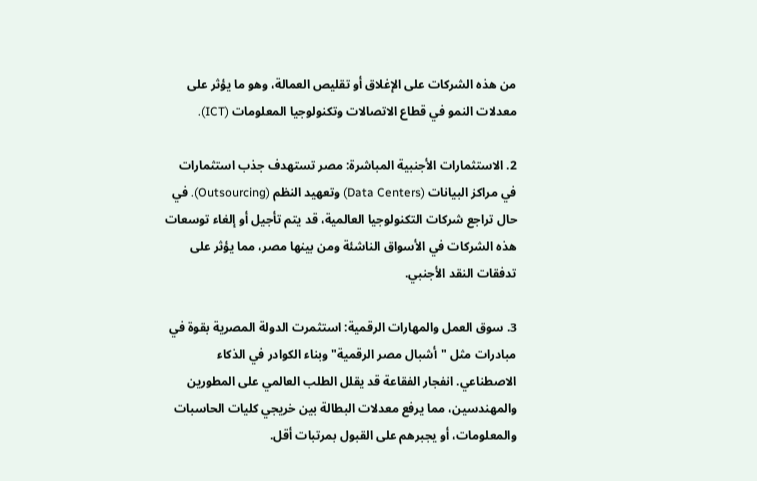من هذه الشركات على الإغلاق أو تقليص العمالة، وهو ما يؤثر على معدلات النمو في قطاع الاتصالات وتكنولوجيا المعلومات (ICT).

2. الاستثمارات الأجنبية المباشرة: مصر تستهدف جذب استثمارات في مراكز البيانات (Data Centers) وتعهيد النظم (Outsourcing). في حال تراجع شركات التكنولوجيا العالمية، قد يتم تأجيل أو إلغاء توسعات هذه الشركات في الأسواق الناشئة ومن بينها مصر، مما يؤثر على تدفقات النقد الأجنبي.

3. سوق العمل والمهارات الرقمية: استثمرت الدولة المصرية بقوة في مبادرات مثل "أشبال مصر الرقمية" وبناء الكوادر في الذكاء الاصطناعي. انفجار الفقاعة قد يقلل الطلب العالمي على المطورين والمهندسين، مما يرفع معدلات البطالة بين خريجي كليات الحاسبات والمعلومات، أو يجبرهم على القبول بمرتبات أقل.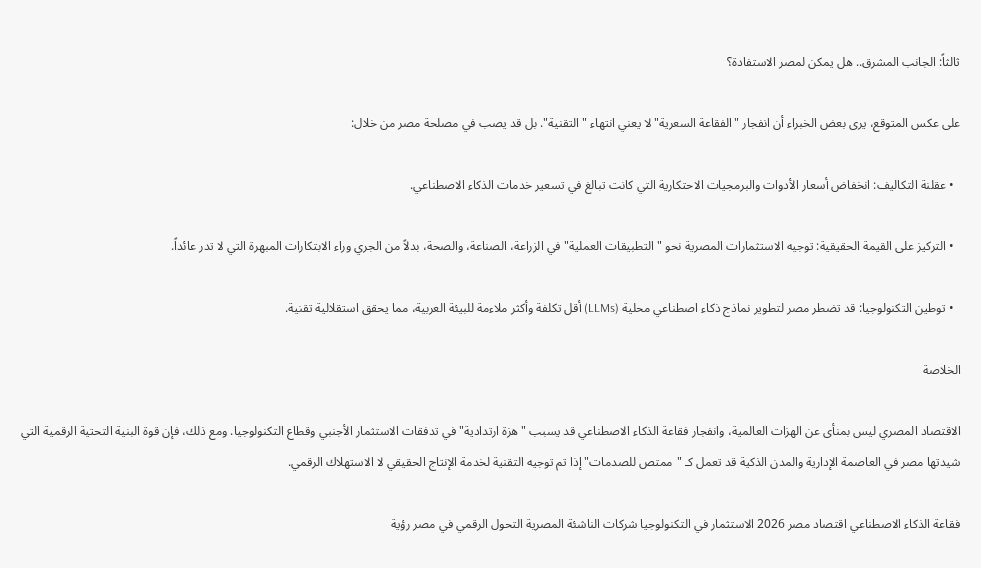ثالثاً: الجانب المشرق.. هل يمكن لمصر الاستفادة؟

على عكس المتوقع، يرى بعض الخبراء أن انفجار "الفقاعة السعرية" لا يعني انتهاء "التقنية". بل قد يصب في مصلحة مصر من خلال:

  • عقلنة التكاليف: انخفاض أسعار الأدوات والبرمجيات الاحتكارية التي كانت تبالغ في تسعير خدمات الذكاء الاصطناعي.

  • التركيز على القيمة الحقيقية: توجيه الاستثمارات المصرية نحو "التطبيقات العملية" في الزراعة، الصناعة، والصحة، بدلاً من الجري وراء الابتكارات المبهرة التي لا تدر عائداً.

  • توطين التكنولوجيا: قد تضطر مصر لتطوير نماذج ذكاء اصطناعي محلية (LLMs) أقل تكلفة وأكثر ملاءمة للبيئة العربية، مما يحقق استقلالية تقنية.

الخلاصة

الاقتصاد المصري ليس بمنأى عن الهزات العالمية، وانفجار فقاعة الذكاء الاصطناعي قد يسبب "هزة ارتدادية" في تدفقات الاستثمار الأجنبي وقطاع التكنولوجيا. ومع ذلك، فإن قوة البنية التحتية الرقمية التي شيدتها مصر في العاصمة الإدارية والمدن الذكية قد تعمل كـ "ممتص للصدمات" إذا تم توجيه التقنية لخدمة الإنتاج الحقيقي لا الاستهلاك الرقمي.

فقاعة الذكاء الاصطناعي اقتصاد مصر 2026 الاستثمار في التكنولوجيا شركات الناشئة المصرية التحول الرقمي في مصر رؤية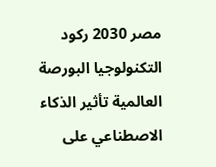مصر 2030 ركود التكنولوجيا البورصة العالمية تأثير الذكاء الاصطناعي على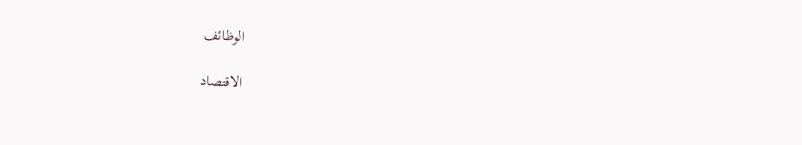الوظائف

الاقتصاد